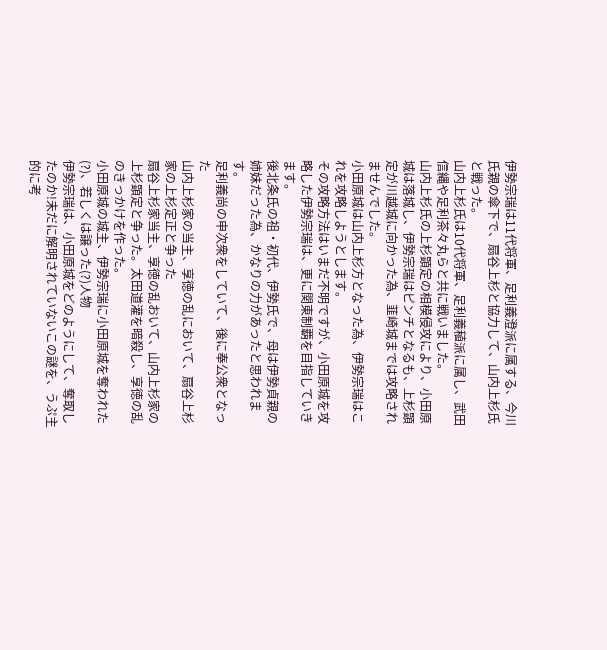伊勢宗瑞は11代将軍、足利義澄派に属する、今川氏親の傘下で、扇谷上杉と協力して、山内上杉氏と戦った。
山内上杉氏は10代将軍、足利義稙派に属し、武田信縄や足利茶々丸らと共に戦いました。
山内上杉氏の上杉顕定の相模侵攻により、小田原城は落城し、伊勢宗瑞はピンチとなるも、上杉顕定が川越城に向かった為、韮崎城までは攻略されませんでした。
小田原城は山内上杉方となった為、伊勢宗瑞はこれを攻略しようとします。
その攻略方法はいまだ不明ですが、小田原城を攻略した伊勢宗瑞は、更に関東制覇を目指していきます。
後北条氏の祖・初代、伊勢氏で、母は伊勢貞親の姉妹だった為、かなりの力があったと思われます。
足利義尚の申次衆をしていて、後に奉公衆となった
山内上杉家の当主、享徳の乱において、扇谷上杉家の上杉定正と争った
扇谷上杉家当主、享徳の乱おいて、山内上杉家の上杉顕定と争った。太田道灌を暗殺し、享徳の乱のきっかけを作った。
小田原城の城主、伊勢宗瑞に小田原城を奪われた(?)、若しくは譲った(?)人物
伊勢宗瑞は、小田原城をどのようにして、奪取したのか!未だに解明されていないこの謎を、うぷ主的に考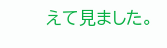えて見ました。